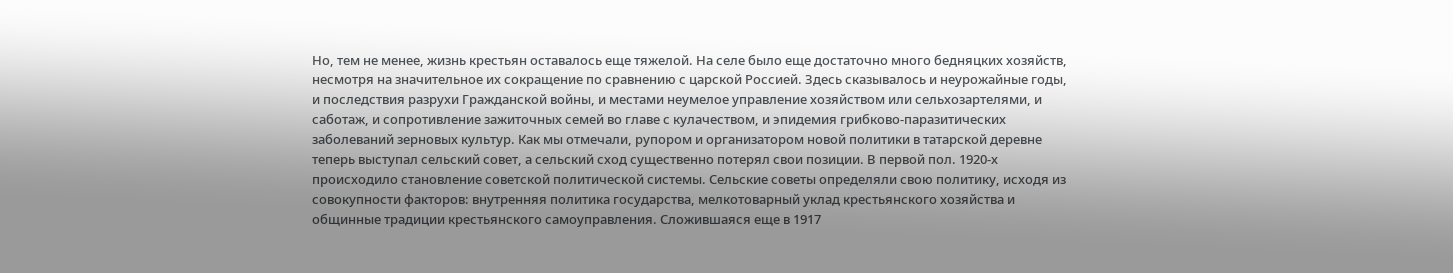Но, тем не менее, жизнь крестьян оставалось еще тяжелой. На селе было еще достаточно много бедняцких хозяйств, несмотря на значительное их сокращение по сравнению с царской Россией. Здесь сказывалось и неурожайные годы, и последствия разрухи Гражданской войны, и местами неумелое управление хозяйством или сельхозартелями, и саботаж, и сопротивление зажиточных семей во главе с кулачеством, и эпидемия грибково-паразитических заболеваний зерновых культур. Как мы отмечали, рупором и организатором новой политики в татарской деревне теперь выступал сельский совет, а сельский сход существенно потерял свои позиции. В первой пол. 1920-х происходило становление советской политической системы. Сельские советы определяли свою политику, исходя из совокупности факторов: внутренняя политика государства, мелкотоварный уклад крестьянского хозяйства и общинные традиции крестьянского самоуправления. Сложившаяся еще в 1917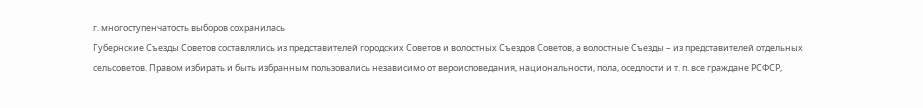г. многоступенчатость выборов сохранилась
Губернские Съезды Советов составлялись из представителей городских Советов и волостных Съездов Советов, а волостные Съезды – из представителей отдельных сельсоветов. Правом избирать и быть избранным пользовались независимо от вероисповедания, национальности, пола, оседлости и т. п. все граждане РСФСР,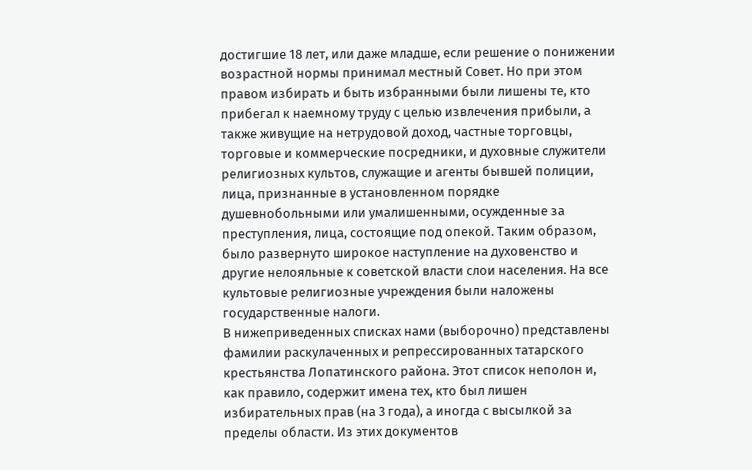достигшие 18 лет, или даже младше, если решение о понижении возрастной нормы принимал местный Совет. Но при этом правом избирать и быть избранными были лишены те, кто прибегал к наемному труду с целью извлечения прибыли, а также живущие на нетрудовой доход, частные торговцы, торговые и коммерческие посредники, и духовные служители религиозных культов, служащие и агенты бывшей полиции, лица, признанные в установленном порядке душевнобольными или умалишенными, осужденные за преступления, лица, состоящие под опекой. Таким образом, было развернуто широкое наступление на духовенство и другие нелояльные к советской власти слои населения. На все культовые религиозные учреждения были наложены государственные налоги.
В нижеприведенных списках нами (выборочно) представлены фамилии раскулаченных и репрессированных татарского крестьянства Лопатинского района. Этот список неполон и, как правило, содержит имена тех, кто был лишен избирательных прав (на 3 года), а иногда с высылкой за пределы области. Из этих документов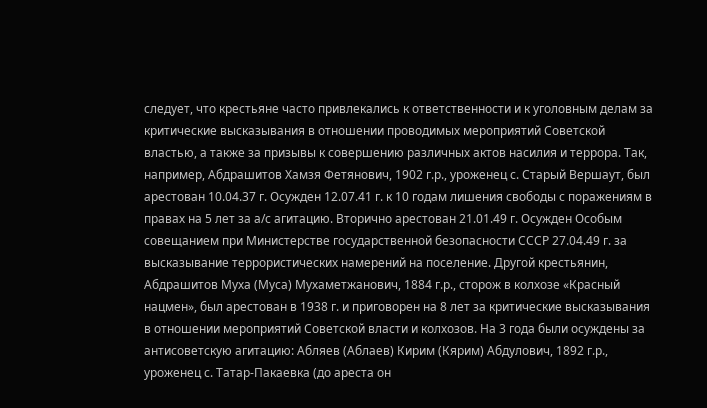следует, что крестьяне часто привлекались к ответственности и к уголовным делам за критические высказывания в отношении проводимых мероприятий Советской властью, а также за призывы к совершению различных актов насилия и террора. Так, например, Абдрашитов Хамзя Фетянович, 1902 г.р., уроженец с. Старый Вершаут, был арестован 10.04.37 г. Осужден 12.07.41 г. к 10 годам лишения свободы с поражениям в правах на 5 лет за а/с агитацию. Вторично арестован 21.01.49 г. Осужден Особым совещанием при Министерстве государственной безопасности СССР 27.04.49 г. за высказывание террористических намерений на поселение. Другой крестьянин, Абдрашитов Муха (Муса) Мухаметжанович, 1884 г.р., сторож в колхозе «Красный нацмен», был арестован в 1938 г. и приговорен на 8 лет за критические высказывания в отношении мероприятий Советской власти и колхозов. На 3 года были осуждены за антисоветскую агитацию: Абляев (Аблаев) Кирим (Кярим) Абдулович, 1892 г.р., уроженец с. Татар-Пакаевка (до ареста он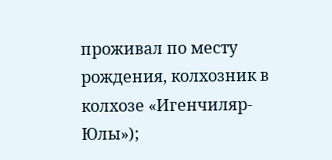проживал по месту рождения, колхозник в колхозе «Игенчиляр-Юлы»);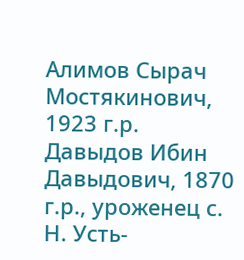Алимов Сырач Мостякинович, 1923 г.р. Давыдов Ибин Давыдович, 1870 г.р., уроженец с. Н. Усть-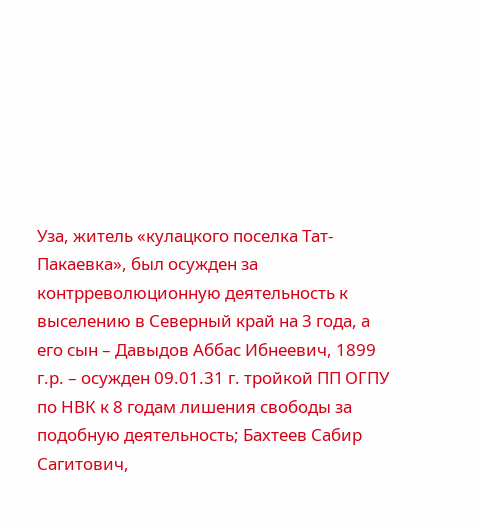Уза, житель «кулацкого поселка Тат-Пакаевка», был осужден за контрреволюционную деятельность к выселению в Северный край на 3 года, а его сын – Давыдов Аббас Ибнеевич, 1899 г.р. – осужден 09.01.31 г. тройкой ПП ОГПУ по НВК к 8 годам лишения свободы за подобную деятельность; Бахтеев Сабир Сагитович,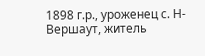1898 г.р., уроженец с. Н-Вершаут, житель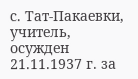с. Тат-Пакаевки, учитель, осужден 21.11.1937 г. за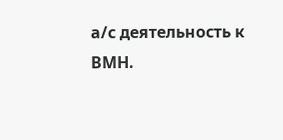а/с деятельность к ВМН.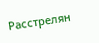Расстрелян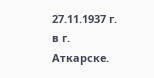27.11.1937 г. в г. Аткарске.